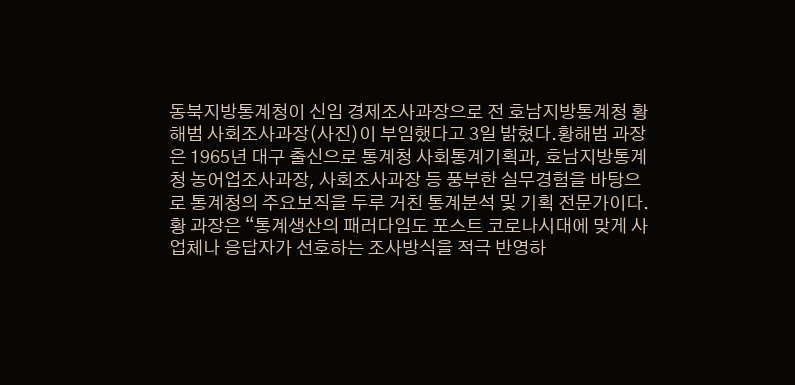동북지방통계청이 신임 경제조사과장으로 전 호남지방통계청 황해범 사회조사과장(사진)이 부임했다고 3일 밝혔다.황해범 과장은 1965년 대구 출신으로 통계청 사회통계기획과, 호남지방통계청 농어업조사과장, 사회조사과장 등 풍부한 실무경험을 바탕으로 통계청의 주요보직을 두루 거친 통계분석 및 기획 전문가이다. 황 과장은 “통계생산의 패러다임도 포스트 코로나시대에 맞게 사업체나 응답자가 선호하는 조사방식을 적극 반영하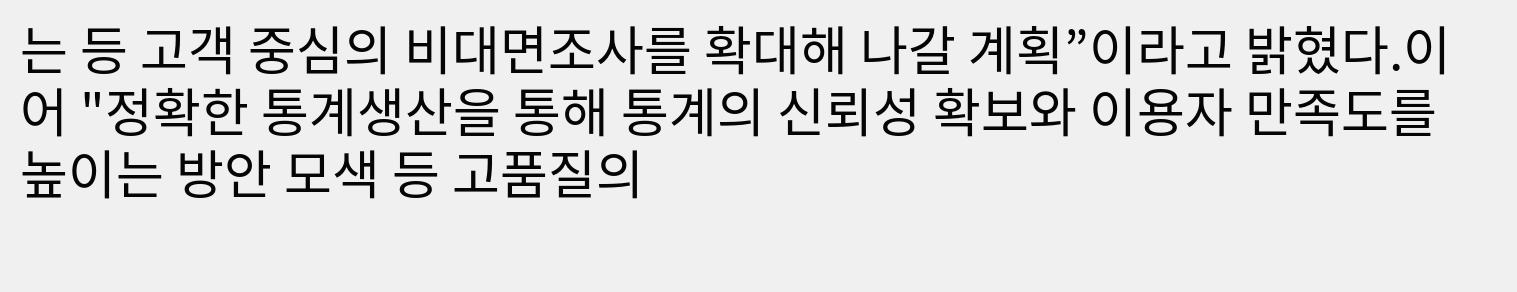는 등 고객 중심의 비대면조사를 확대해 나갈 계획”이라고 밝혔다.이어 "정확한 통계생산을 통해 통계의 신뢰성 확보와 이용자 만족도를 높이는 방안 모색 등 고품질의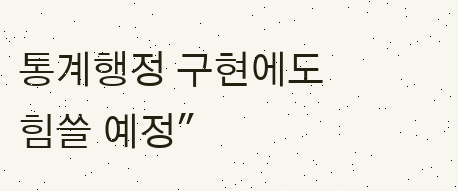통계행정 구현에도 힘쓸 예정"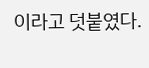이라고 덧붙였다.